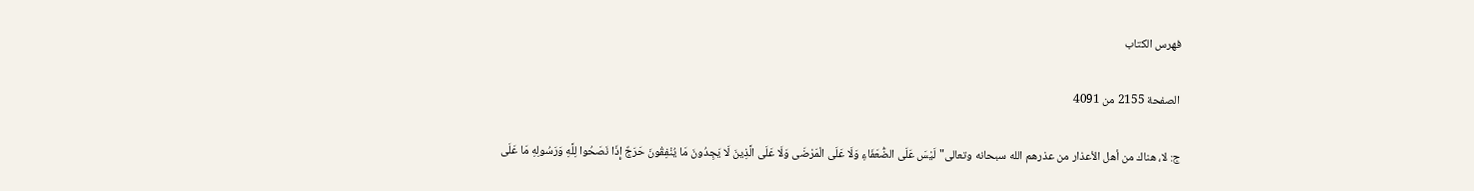فهرس الكتاب

الصفحة 2155 من 4091

ج: لا، هناك من أهل الأعذار من عذرهم الله سبحانه وتعالى"لَيْسَ عَلَى الضُّعَفَاءِ وَلَا عَلَى الْمَرْضَى وَلَا عَلَى الَّذِينَ لَا يَجِدُونَ مَا يُنْفِقُونَ حَرَجٌ إِذَا نَصَحُوا لِلَّهِ وَرَسُولِهِ مَا عَلَى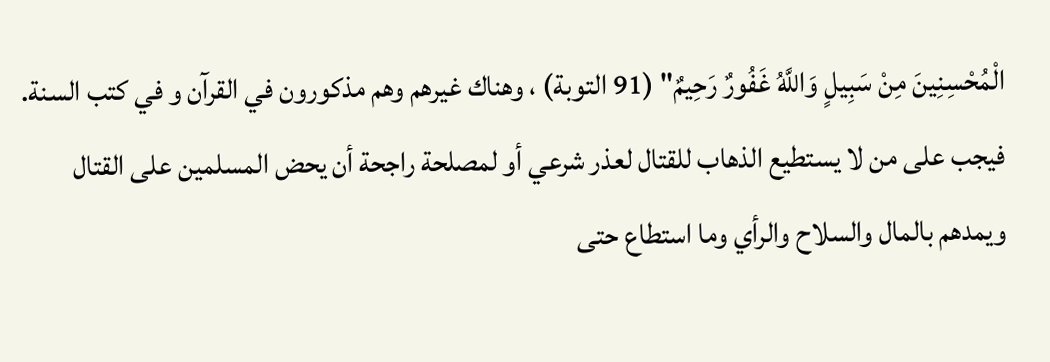الْمُحْسِنِينَ مِنْ سَبِيلٍ وَاللَّهُ غَفُورٌ رَحِيمٌ" (91 التوبة) ، وهناك غيرهم وهم مذكورون في القرآن و في كتب السنة. فيجب على من لا يستطيع الذهاب للقتال لعذر شرعي أو لمصلحة راجحة أن يحض المسلمين على القتال ويمدهم بالمال والسلاح والرأي وما استطاع حتى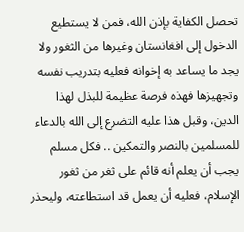تحصل الكفاية بإذن الله، فمن لا يستطيع الدخول إلى افغانستان وغيرها من الثغور ولا يجد ما يساعد به إخوانه فعليه بتدريب نفسه وتجهيزها فهذه فرصة عظيمة للبذل لهذا الدين، وقبل هذا عليه التضرع إلى الله بالدعاء للمسلمين بالنصر والتمكين .. فكل مسلم يجب أن يعلم أنه قائم على ثغر من ثغور الإسلام، فعليه أن يعمل قد استطاعته، وليحذر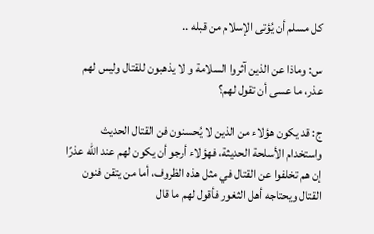كل مسلم أن يُؤتى الإسلام من قبله ..

س: وماذا عن الذين آثروا السلامة و لا يذهبون للقتال وليس لهم عذر، ما عسى أن تقول لهم؟

ج: قد يكون هؤلاء من الذين لا يُحسنون فن القتال الحديث واستخدام الأسلحة الحديثة، فهؤلاء أرجو أن يكون لهم عند الله عذرًا إن هم تخلفوا عن القتال في مثل هذه الظروف، أما من يتقن فنون القتال ويحتاجه أهل الثغور فأقول لهم ما قال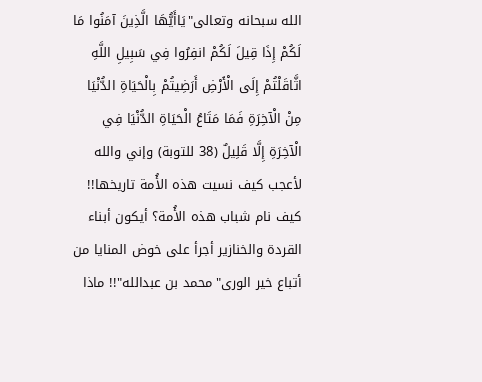الله سبحانه وتعالى"يَاأَيُّهَا الَّذِينَ آمَنُوا مَا لَكُمْ إِذَا قِيلَ لَكُمْ انفِرُوا فِي سَبِيلِ اللَّهِ اثَّاقَلْتُمْ إِلَى الْأَرْضِ أَرَضِيتُمْ بِالْحَيَاةِ الدُّنْيَا مِنْ الْآخِرَةِ فَمَا مَتَاعُ الْحَيَاةِ الدُّنْيَا فِي الْآخِرَةِ إِلَّا قَلِيلٌ (38 للتوبة) وإني والله لأعجب كيف نسيت هذه الأُمة تاريخها!! كيف نام شباب هذه الأُمة؟ أيكون أبناء القردة والخنازير أجرأ على خوض المنايا من أتباع خير الورى"محمد بن عبدالله"!! ماذا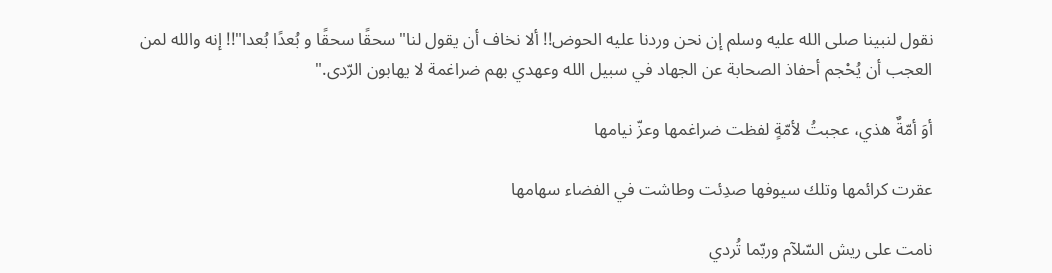نقول لنبينا صلى الله عليه وسلم إن نحن وردنا عليه الحوض!! ألا نخاف أن يقول لنا"سحقًا سحقًا و بُعدًا بُعدا"!! إنه والله لمن العجب أن يُحْجم أحفاذ الصحابة عن الجهاد في سبيل الله وعهدي بهم ضراغمة لا يهابون الرّدى."

أوَ أمّةٌ هذي، عجبتُ لأمّةٍ لفظت ضراغمها وعزّ نيامها

عقرت كرائمها وتلك سيوفها صدِئت وطاشت في الفضاء سهامها

نامت على ريش السّلآم وربّما تُردي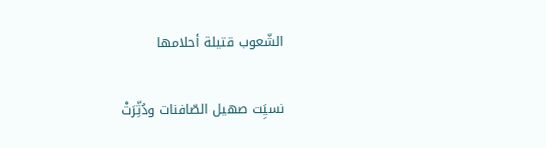الشّعوب قتيلة أحلامها

نسيَِت صهيل الصّافنات ودُثِّرَتْ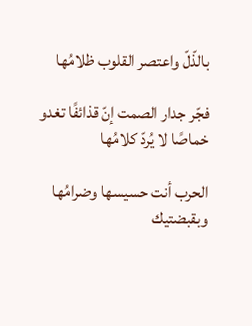بالذّلّ واعتصر القلوب ظلامُها

فجّر جدار الصمت إنّ قذائفًا تغدو خماصًا لا يُردّ كلامُها

الحرب أنت حسيسها وضرامُها وبقبضتيك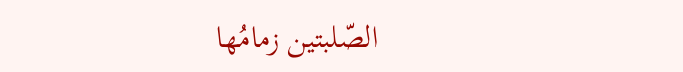الصّلبتين زمامُها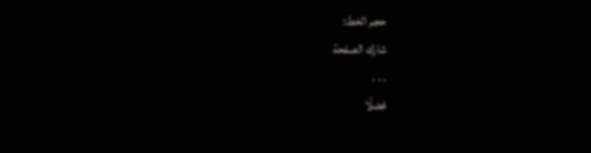حجم الخط:
شارك الصفحة
. . .
فضلًا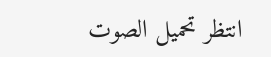انتظر تحميل الصوت